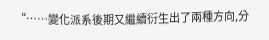“……變化派系後期又繼續衍生出了兩種方向,分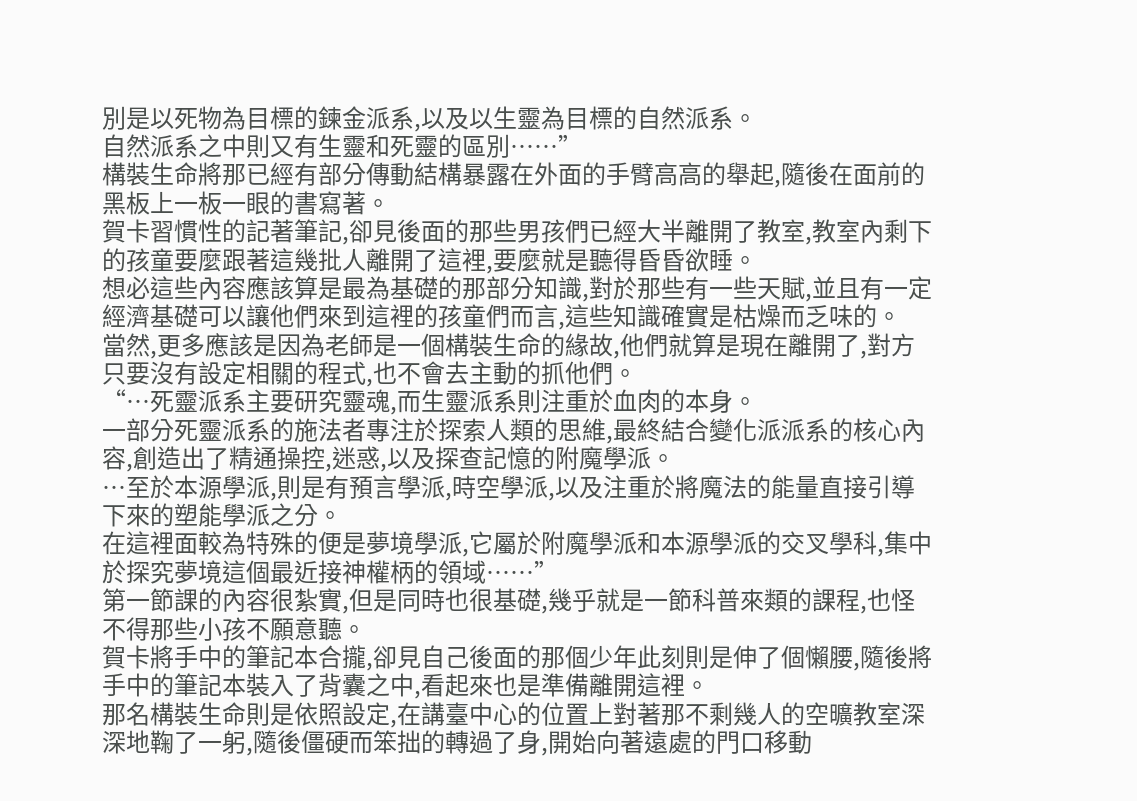別是以死物為目標的鍊金派系,以及以生靈為目標的自然派系。
自然派系之中則又有生靈和死靈的區別……”
構裝生命將那已經有部分傳動結構暴露在外面的手臂高高的舉起,隨後在面前的黑板上一板一眼的書寫著。
賀卡習慣性的記著筆記,卻見後面的那些男孩們已經大半離開了教室,教室內剩下的孩童要麼跟著這幾批人離開了這裡,要麼就是聽得昏昏欲睡。
想必這些內容應該算是最為基礎的那部分知識,對於那些有一些天賦,並且有一定經濟基礎可以讓他們來到這裡的孩童們而言,這些知識確實是枯燥而乏味的。
當然,更多應該是因為老師是一個構裝生命的緣故,他們就算是現在離開了,對方只要沒有設定相關的程式,也不會去主動的抓他們。
“…死靈派系主要研究靈魂,而生靈派系則注重於血肉的本身。
一部分死靈派系的施法者專注於探索人類的思維,最終結合變化派派系的核心內容,創造出了精通操控,迷惑,以及探查記憶的附魔學派。
…至於本源學派,則是有預言學派,時空學派,以及注重於將魔法的能量直接引導下來的塑能學派之分。
在這裡面較為特殊的便是夢境學派,它屬於附魔學派和本源學派的交叉學科,集中於探究夢境這個最近接神權柄的領域……”
第一節課的內容很紮實,但是同時也很基礎,幾乎就是一節科普來類的課程,也怪不得那些小孩不願意聽。
賀卡將手中的筆記本合攏,卻見自己後面的那個少年此刻則是伸了個懶腰,隨後將手中的筆記本裝入了背囊之中,看起來也是準備離開這裡。
那名構裝生命則是依照設定,在講臺中心的位置上對著那不剩幾人的空曠教室深深地鞠了一躬,隨後僵硬而笨拙的轉過了身,開始向著遠處的門口移動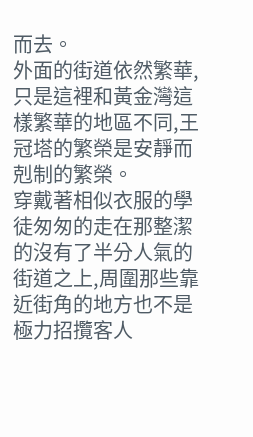而去。
外面的街道依然繁華,只是這裡和黃金灣這樣繁華的地區不同,王冠塔的繁榮是安靜而剋制的繁榮。
穿戴著相似衣服的學徒匆匆的走在那整潔的沒有了半分人氣的街道之上,周圍那些靠近街角的地方也不是極力招攬客人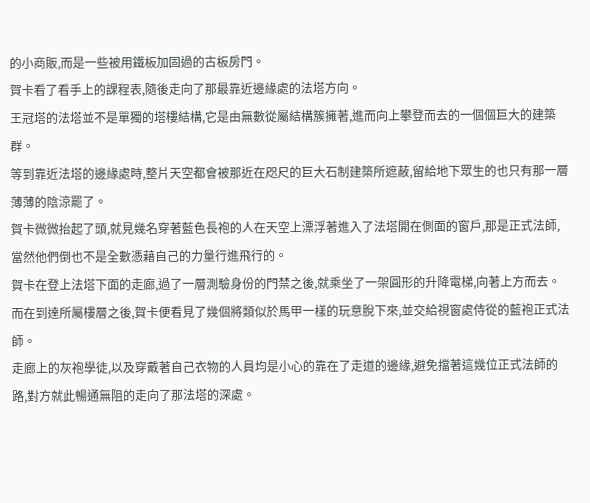的小商販,而是一些被用鐵板加固過的古板房門。
賀卡看了看手上的課程表,隨後走向了那最靠近邊緣處的法塔方向。
王冠塔的法塔並不是單獨的塔樓結構,它是由無數從屬結構簇擁著,進而向上攀登而去的一個個巨大的建築群。
等到靠近法塔的邊緣處時,整片天空都會被那近在咫尺的巨大石制建築所遮蔽,留給地下眾生的也只有那一層薄薄的陰涼罷了。
賀卡微微抬起了頭,就見幾名穿著藍色長袍的人在天空上漂浮著進入了法塔開在側面的窗戶,那是正式法師,當然他們倒也不是全數憑藉自己的力量行進飛行的。
賀卡在登上法塔下面的走廊,過了一層測驗身份的門禁之後,就乘坐了一架圓形的升降電梯,向著上方而去。
而在到達所屬樓層之後,賀卡便看見了幾個將類似於馬甲一樣的玩意脫下來,並交給視窗處侍從的藍袍正式法師。
走廊上的灰袍學徒,以及穿戴著自己衣物的人員均是小心的靠在了走道的邊緣,避免擋著這幾位正式法師的路,對方就此暢通無阻的走向了那法塔的深處。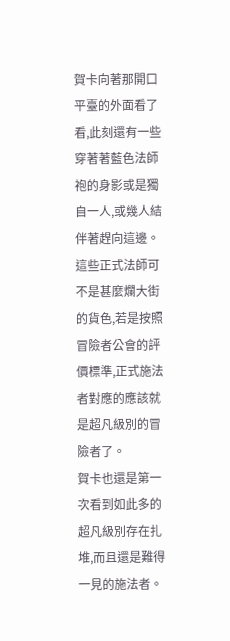賀卡向著那開口平臺的外面看了看,此刻還有一些穿著著藍色法師袍的身影或是獨自一人,或幾人結伴著趕向這邊。
這些正式法師可不是甚麼爛大街的貨色,若是按照冒險者公會的評價標準,正式施法者對應的應該就是超凡級別的冒險者了。
賀卡也還是第一次看到如此多的超凡級別存在扎堆,而且還是難得一見的施法者。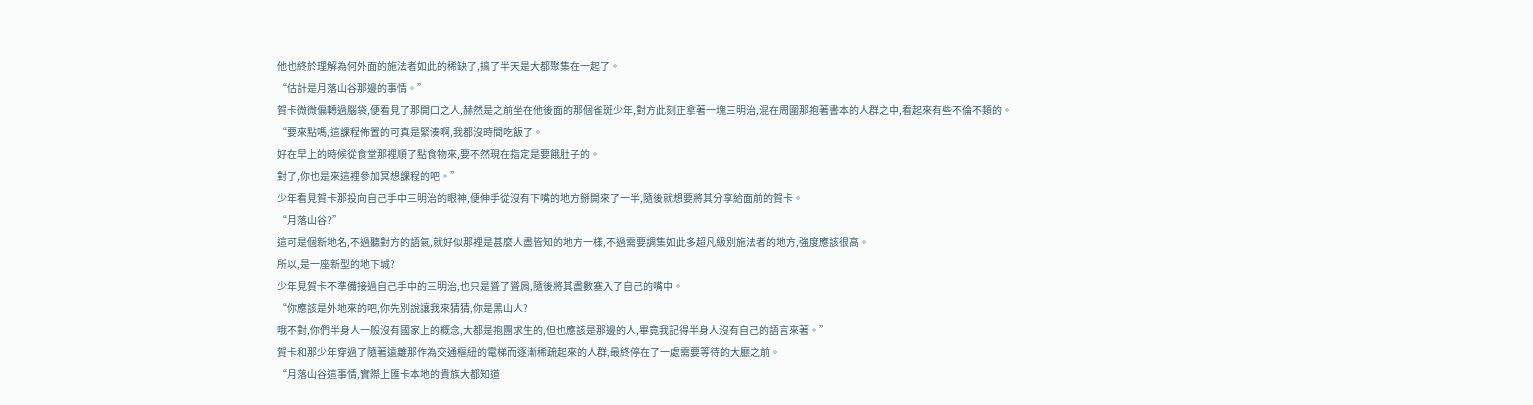他也終於理解為何外面的施法者如此的稀缺了,搞了半天是大都聚集在一起了。
“估計是月落山谷那邊的事情。”
賀卡微微偏轉過腦袋,便看見了那開口之人,赫然是之前坐在他後面的那個雀斑少年,對方此刻正拿著一塊三明治,混在周圍那抱著書本的人群之中,看起來有些不倫不類的。
“要來點嗎,這課程佈置的可真是緊湊啊,我都沒時間吃飯了。
好在早上的時候從食堂那裡順了點食物來,要不然現在指定是要餓肚子的。
對了,你也是來這裡參加冥想課程的吧。”
少年看見賀卡那投向自己手中三明治的眼神,便伸手從沒有下嘴的地方掰開來了一半,隨後就想要將其分享給面前的賀卡。
“月落山谷?”
這可是個新地名,不過聽對方的語氣,就好似那裡是甚麼人盡皆知的地方一樣,不過需要調集如此多超凡級別施法者的地方,強度應該很高。
所以,是一座新型的地下城?
少年見賀卡不準備接過自己手中的三明治,也只是聳了聳肩,隨後將其盡數塞入了自己的嘴中。
“你應該是外地來的吧,你先別說讓我來猜猜,你是黑山人?
哦不對,你們半身人一般沒有國家上的概念,大都是抱團求生的,但也應該是那邊的人,畢竟我記得半身人沒有自己的語言來著。”
賀卡和那少年穿過了隨著遠離那作為交通樞紐的電梯而逐漸稀疏起來的人群,最終停在了一處需要等待的大廳之前。
“月落山谷這事情,實際上匯卡本地的貴族大都知道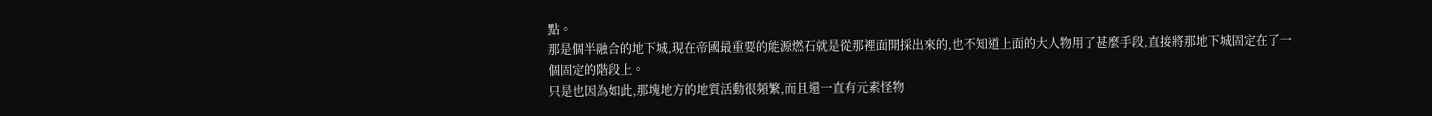點。
那是個半融合的地下城,現在帝國最重要的能源燃石就是從那裡面開採出來的,也不知道上面的大人物用了甚麼手段,直接將那地下城固定在了一個固定的階段上。
只是也因為如此,那塊地方的地質活動很頻繁,而且還一直有元素怪物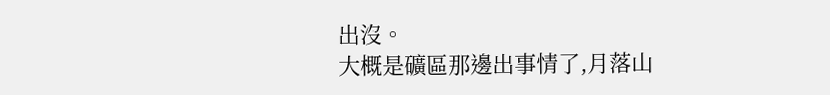出沒。
大概是礦區那邊出事情了,月落山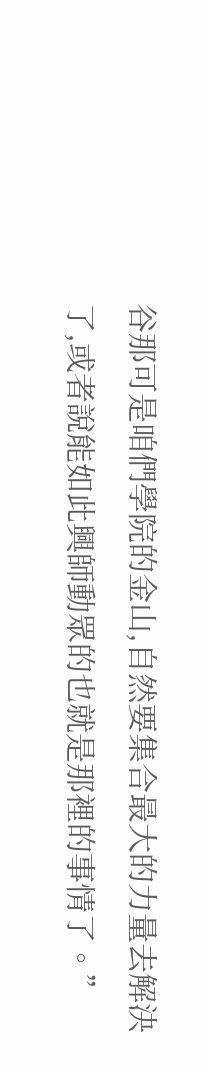谷那可是咱們學院的金山,自然要集合最大的力量去解決了,或者說能如此興師動眾的也就是那裡的事情了。”